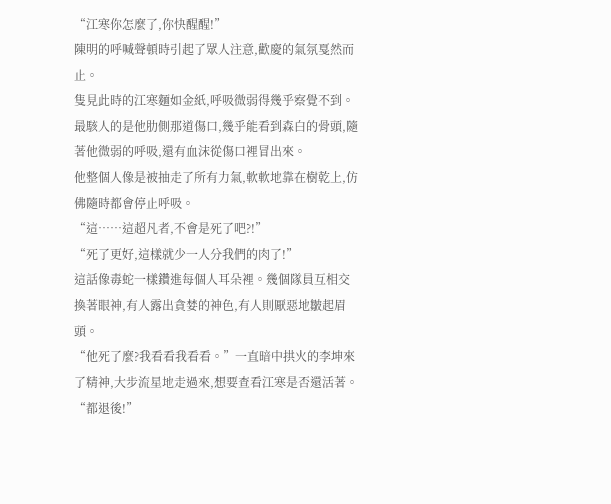“江寒你怎麼了,你快醒醒!”
陳明的呼喊聲頓時引起了眾人注意,歡慶的氣氛戛然而止。
隻見此時的江寒麵如金紙,呼吸微弱得幾乎察覺不到。
最駭人的是他肋側那道傷口,幾乎能看到森白的骨頭,隨著他微弱的呼吸,還有血沫從傷口裡冒出來。
他整個人像是被抽走了所有力氣,軟軟地靠在樹乾上,仿佛隨時都會停止呼吸。
“這……這超凡者,不會是死了吧?!”
“死了更好,這樣就少一人分我們的肉了!”
這話像毒蛇一樣鑽進每個人耳朵裡。幾個隊員互相交換著眼神,有人露出貪婪的神色,有人則厭惡地皺起眉頭。
“他死了麼?我看看我看看。”一直暗中拱火的李坤來了精神,大步流星地走過來,想要查看江寒是否還活著。
“都退後!”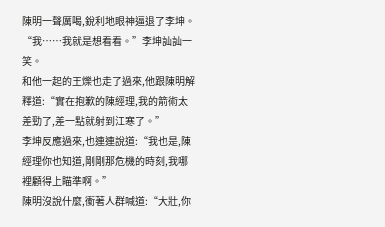陳明一聲厲喝,銳利地眼神逼退了李坤。
“我……我就是想看看。”李坤訕訕一笑。
和他一起的王爍也走了過來,他跟陳明解釋道:“實在抱歉的陳經理,我的箭術太差勁了,差一點就射到江寒了。”
李坤反應過來,也連連說道:“我也是,陳經理你也知道,剛剛那危機的時刻,我哪裡顧得上瞄準啊。”
陳明沒說什麼,衝著人群喊道:“大壯,你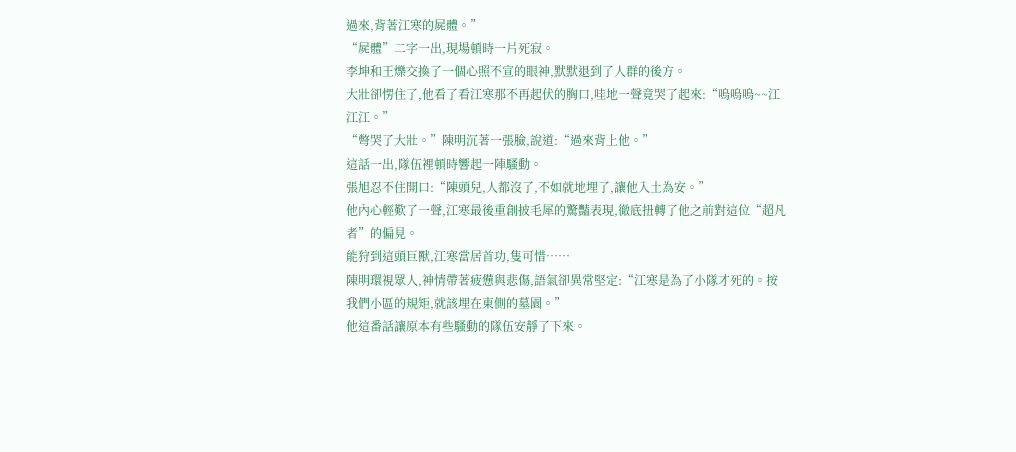過來,背著江寒的屍體。”
“屍體”二字一出,現場頓時一片死寂。
李坤和王爍交換了一個心照不宣的眼神,默默退到了人群的後方。
大壯卻愣住了,他看了看江寒那不再起伏的胸口,哇地一聲竟哭了起來:“嗚嗚嗚~~江江江。”
“彆哭了大壯。”陳明沉著一張臉,說道:“過來背上他。”
這話一出,隊伍裡頓時響起一陣騷動。
張旭忍不住開口:“陳頭兒,人都沒了,不如就地埋了,讓他入土為安。”
他內心輕歎了一聲,江寒最後重創披毛犀的驚豔表現,徹底扭轉了他之前對這位“超凡者”的偏見。
能狩到這頭巨獸,江寒當居首功,隻可惜……
陳明環視眾人,神情帶著疲憊與悲傷,語氣卻異常堅定:“江寒是為了小隊才死的。按我們小區的規矩,就該埋在東側的墓園。”
他這番話讓原本有些騷動的隊伍安靜了下來。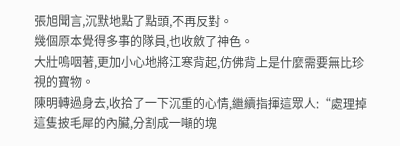張旭聞言,沉默地點了點頭,不再反對。
幾個原本覺得多事的隊員,也收斂了神色。
大壯嗚咽著,更加小心地將江寒背起,仿佛背上是什麼需要無比珍視的寶物。
陳明轉過身去,收拾了一下沉重的心情,繼續指揮這眾人:“處理掉這隻披毛犀的內臟,分割成一噸的塊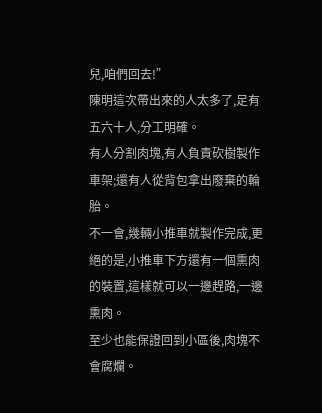兒,咱們回去!”
陳明這次帶出來的人太多了,足有五六十人,分工明確。
有人分割肉塊,有人負責砍樹製作車架;還有人從背包拿出廢棄的輪胎。
不一會,幾輛小推車就製作完成,更絕的是,小推車下方還有一個熏肉的裝置,這樣就可以一邊趕路,一邊熏肉。
至少也能保證回到小區後,肉塊不會腐爛。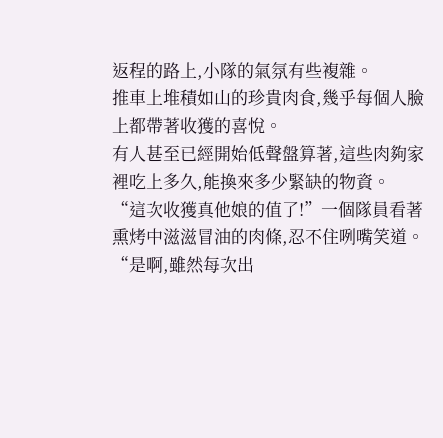返程的路上,小隊的氣氛有些複雜。
推車上堆積如山的珍貴肉食,幾乎每個人臉上都帶著收獲的喜悅。
有人甚至已經開始低聲盤算著,這些肉夠家裡吃上多久,能換來多少緊缺的物資。
“這次收獲真他娘的值了!”一個隊員看著熏烤中滋滋冒油的肉條,忍不住咧嘴笑道。
“是啊,雖然每次出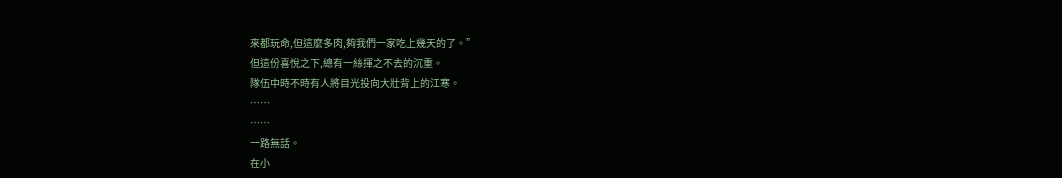來都玩命,但這麼多肉,夠我們一家吃上幾天的了。”
但這份喜悅之下,總有一絲揮之不去的沉重。
隊伍中時不時有人將目光投向大壯背上的江寒。
……
……
一路無話。
在小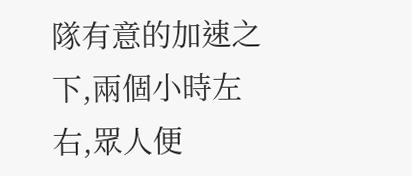隊有意的加速之下,兩個小時左右,眾人便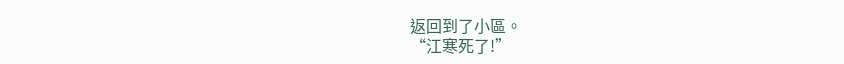返回到了小區。
“江寒死了!”